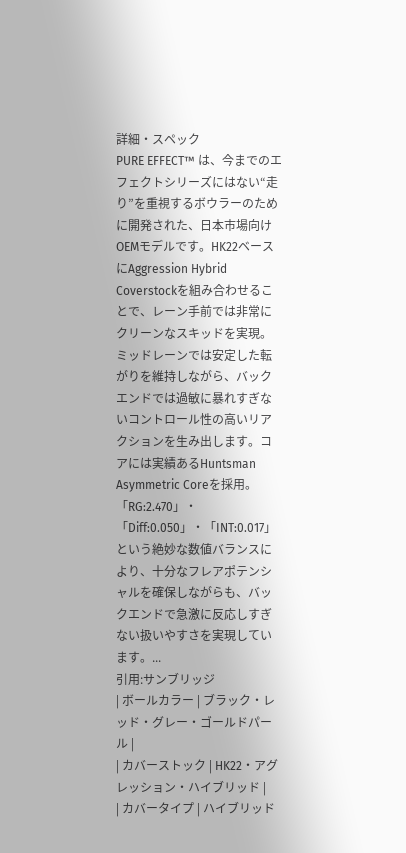詳細・スペック
PURE EFFECT™ は、今までのエフェクトシリーズにはない“走り”を重視するボウラーのために開発された、日本市場向けOEMモデルです。HK22ベースにAggression Hybrid Coverstockを組み合わせることで、レーン手前では非常にクリーンなスキッドを実現。ミッドレーンでは安定した転がりを維持しながら、バックエンドでは過敏に暴れすぎないコントロール性の高いリアクションを生み出します。コアには実績あるHuntsman Asymmetric Coreを採用。「RG:2.470」・「Diff:0.050」・「INT:0.017」という絶妙な数値バランスにより、十分なフレアポテンシャルを確保しながらも、バックエンドで急激に反応しすぎない扱いやすさを実現しています。...
引用:サンブリッジ
| ボールカラー | ブラック・レッド・グレー・ゴールドパール |
| カバーストック | HK22・アグレッション・ハイブリッド |
| カバータイプ | ハイブリッド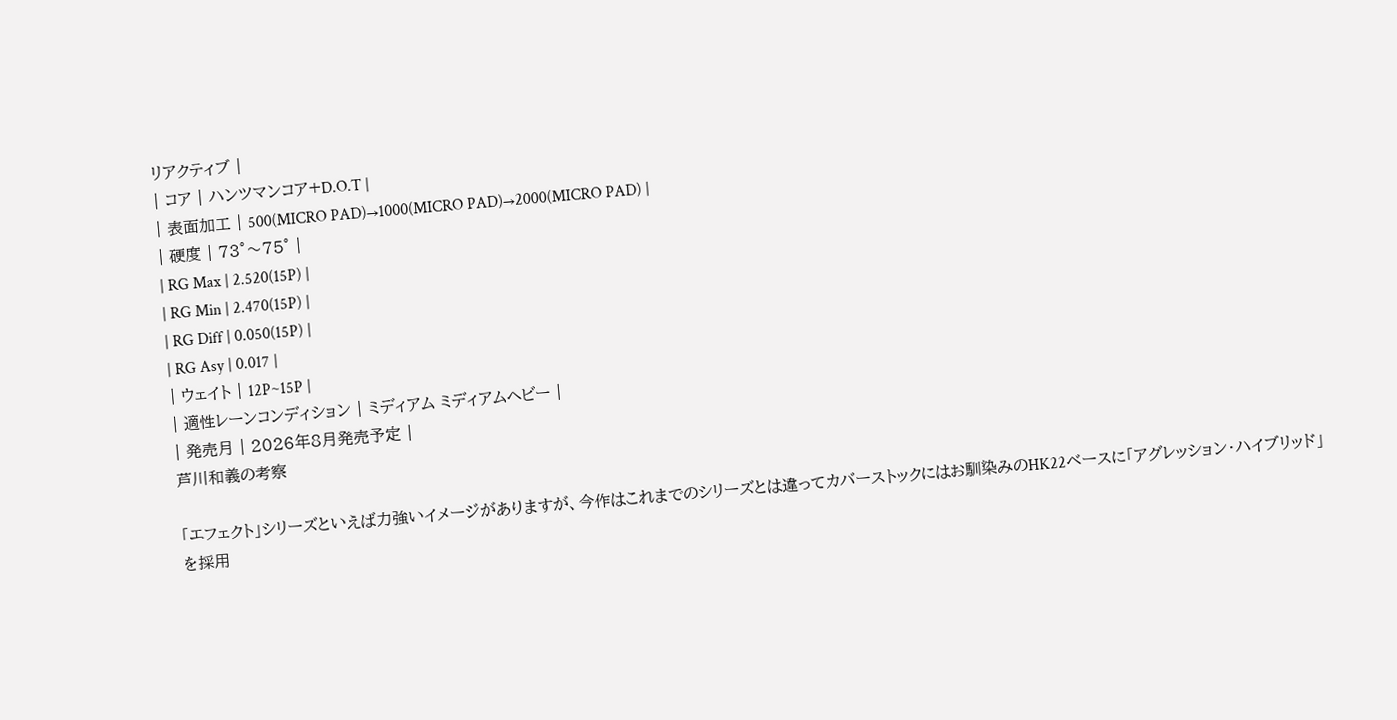リアクティブ |
| コア | ハンツマンコア+D.O.T |
| 表面加工 | 500(MICRO PAD)→1000(MICRO PAD)→2000(MICRO PAD) |
| 硬度 | 73°〜75° |
| RG Max | 2.520(15P) |
| RG Min | 2.470(15P) |
| RG Diff | 0.050(15P) |
| RG Asy | 0.017 |
| ウェイト | 12P~15P |
| 適性レーンコンディション | ミディアム ミディアムヘビー |
| 発売月 | 2026年8月発売予定 |
芦川和義の考察

「エフェクト」シリーズといえば力強いイメージがありますが、今作はこれまでのシリーズとは違ってカバーストックにはお馴染みのHK22ベースに「アグレッション・ハイブリッド」を採用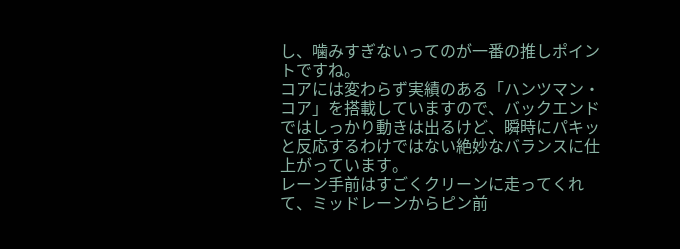し、噛みすぎないってのが一番の推しポイントですね。
コアには変わらず実績のある「ハンツマン・コア」を搭載していますので、バックエンドではしっかり動きは出るけど、瞬時にパキッと反応するわけではない絶妙なバランスに仕上がっています。
レーン手前はすごくクリーンに走ってくれて、ミッドレーンからピン前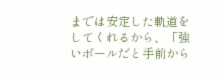までは安定した軌道をしてくれるから、「強いボールだと手前から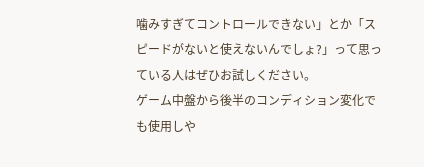噛みすぎてコントロールできない」とか「スピードがないと使えないんでしょ?」って思っている人はぜひお試しください。
ゲーム中盤から後半のコンディション変化でも使用しや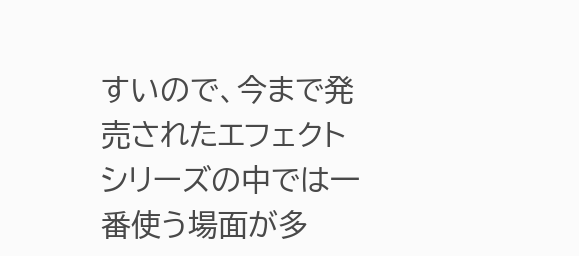すいので、今まで発売されたエフェクトシリーズの中では一番使う場面が多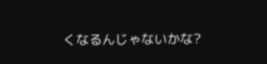くなるんじゃないかな?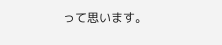って思います。